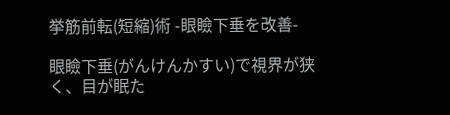挙筋前転(短縮)術 -眼瞼下垂を改善-

眼瞼下垂(がんけんかすい)で視界が狭く、目が眠た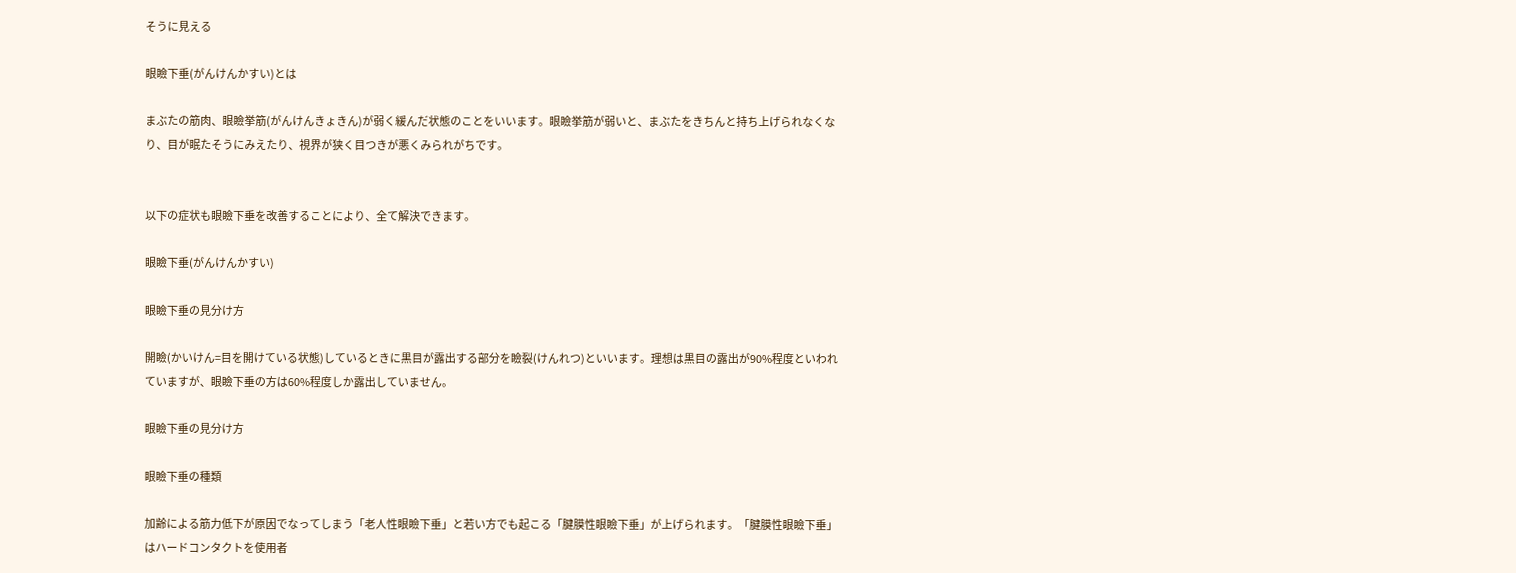そうに見える

眼瞼下垂(がんけんかすい)とは

まぶたの筋肉、眼瞼挙筋(がんけんきょきん)が弱く緩んだ状態のことをいいます。眼瞼挙筋が弱いと、まぶたをきちんと持ち上げられなくなり、目が眠たそうにみえたり、視界が狭く目つきが悪くみられがちです。


以下の症状も眼瞼下垂を改善することにより、全て解決できます。

眼瞼下垂(がんけんかすい)

眼瞼下垂の見分け方

開瞼(かいけん=目を開けている状態)しているときに黒目が露出する部分を瞼裂(けんれつ)といいます。理想は黒目の露出が90%程度といわれていますが、眼瞼下垂の方は60%程度しか露出していません。

眼瞼下垂の見分け方

眼瞼下垂の種類

加齢による筋力低下が原因でなってしまう「老人性眼瞼下垂」と若い方でも起こる「腱膜性眼瞼下垂」が上げられます。「腱膜性眼瞼下垂」はハードコンタクトを使用者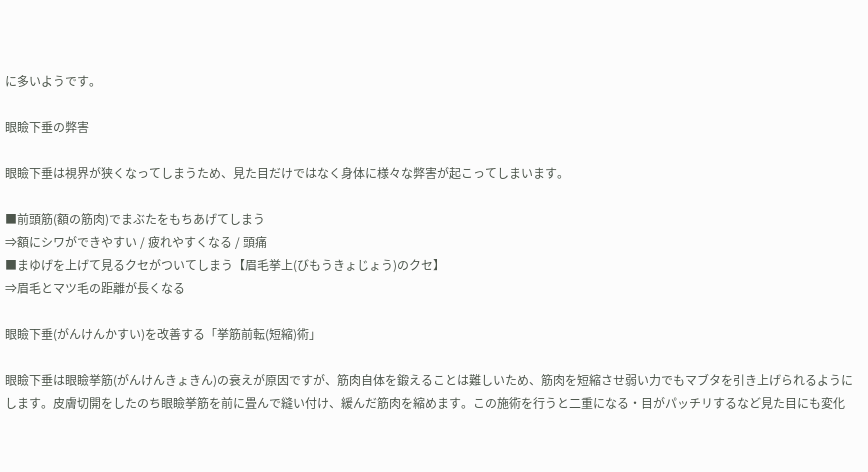に多いようです。

眼瞼下垂の弊害

眼瞼下垂は視界が狭くなってしまうため、見た目だけではなく身体に様々な弊害が起こってしまいます。

■前頭筋(額の筋肉)でまぶたをもちあげてしまう
⇒額にシワができやすい / 疲れやすくなる / 頭痛
■まゆげを上げて見るクセがついてしまう【眉毛挙上(びもうきょじょう)のクセ】
⇒眉毛とマツ毛の距離が長くなる

眼瞼下垂(がんけんかすい)を改善する「挙筋前転(短縮)術」

眼瞼下垂は眼瞼挙筋(がんけんきょきん)の衰えが原因ですが、筋肉自体を鍛えることは難しいため、筋肉を短縮させ弱い力でもマブタを引き上げられるようにします。皮膚切開をしたのち眼瞼挙筋を前に畳んで縫い付け、緩んだ筋肉を縮めます。この施術を行うと二重になる・目がパッチリするなど見た目にも変化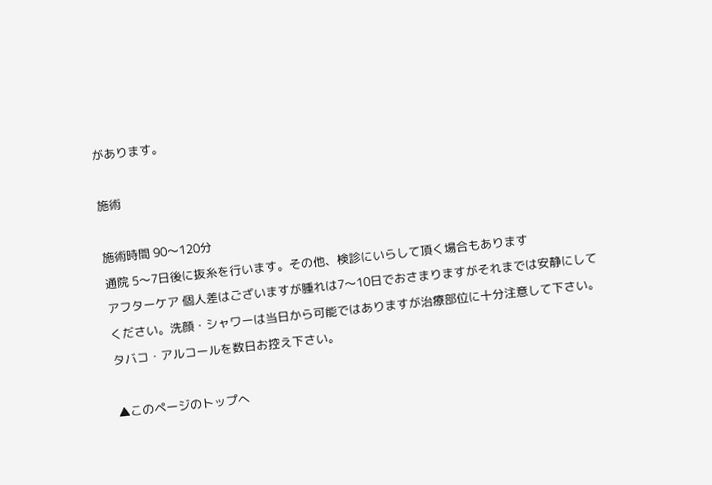があります。

施術

施術時間 90〜120分
通院 5〜7日後に抜糸を行います。その他、検診にいらして頂く場合もあります
アフターケア 個人差はございますが腫れは7〜10日でおさまりますがそれまでは安静にしてください。洗顔・シャワーは当日から可能ではありますが治療部位に十分注意して下さい。タバコ・アルコールを数日お控え下さい。

▲このページのトップへ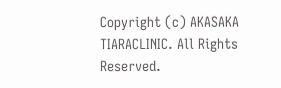Copyright (c) AKASAKA TIARACLINIC. All Rights Reserved.